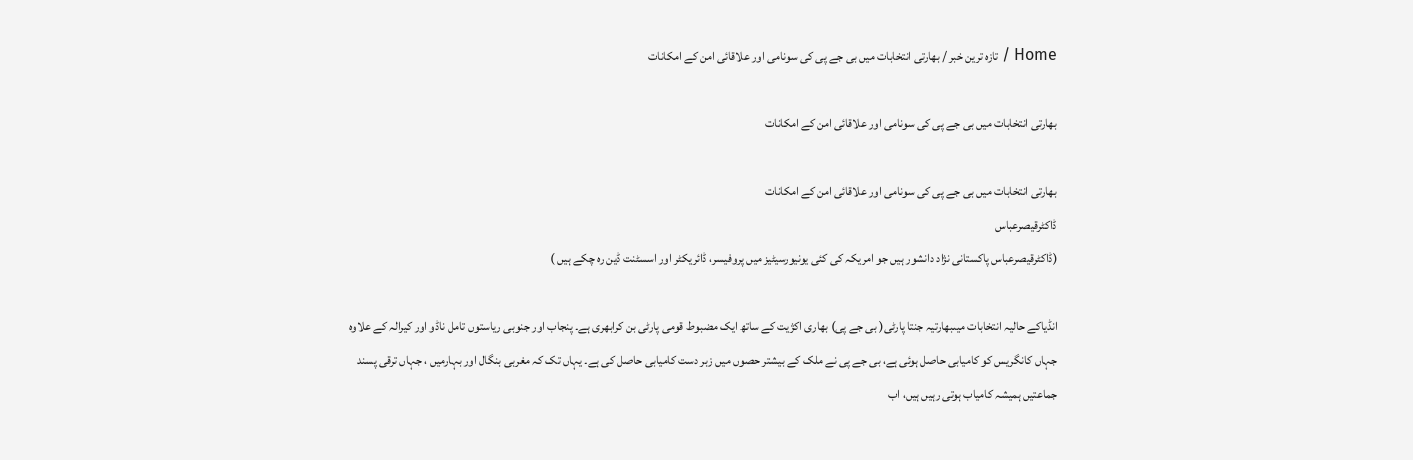Home / تازہ ترین خبر / بھارتی انتخابات میں بی جے پی کی سونامی اور علاقائی امن کے امکانات

بھارتی انتخابات میں بی جے پی کی سونامی اور علاقائی امن کے امکانات

بھارتی انتخابات میں بی جے پی کی سونامی اور علاقائی امن کے امکانات
ڈاکٹرقیصرعباس
(ڈاکٹرقیصرعباس پاکستانی نژاد دانشور ہیں جو امریکہ کی کئی یونیورسیٹیز میں پروفیسر، ڈائریکٹر اور اسسٹنت ڈین رہ چکے ہیں )

انڈیاکے حالیہ انتخابات میںبھارتیہ جنتا پارٹی( بی جے پی) بھاری اکژیت کے ساتھ ایک مضبوط قومی پارٹی بن کرابھری ہے۔ پنجاب اور جنوبی ریاستوں تامل ناڈو اور کیرالہ کے علاوہ جہاں کانگریس کو کامیابی حاصل ہوئی ہے، بی جے پی نے ملک کے بیشتر حصوں میں زبر دست کامیابی حاصل کی ہے۔ یہاں تک کہ مغربی بنگال اور بہارمیں ، جہاں ترقی پسند جماعتیں ہمیشہ کامیاب ہوتی رہیں ہیں، اب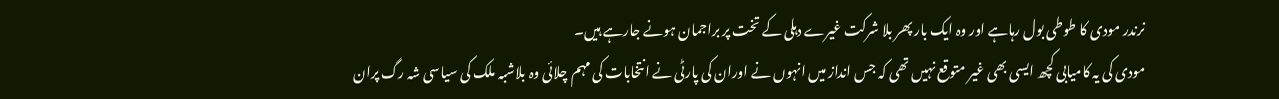نرندر مودی کا طوطی بول رہاہے اور وہ ایک بار پھر بلا شرکت غیرے دہلی کے تخت پر براجمان ہونے جارہے ہیں۔
مودی کی یہ کامیابی کچھ ایسی بھی غیر متوقع نہیں تھی کہ جس انداز میں انہوں نے اوران کی پارٹی نے انتخابات کی مہم چلائی وہ بلاشبہ ملک کی سیاسی شہ رگ پران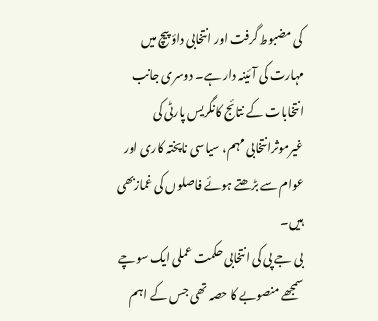کی مضبوط گرفت اور انتخابی داؤ پیچ میں مہارت کی آئینہ دار ہے۔ دوسری جانب انتخابات کے نتائج کانگریس پارٹی کی غیرموثرانتخابی مہم، سیاسی ناپختہ کاری اور عوام سے بڑھتے ہوئے فاصلوں کی غمازبھی ہیں۔
بی جے پی کی انتخابی حکمت عملی ایک سوچے سمجھے منصوبے کا حصہ تھی جس کے اہم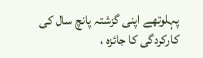پہلوتھے اپنی گزشتہ پانچ سال کی کارکردگی کا جائزہ ،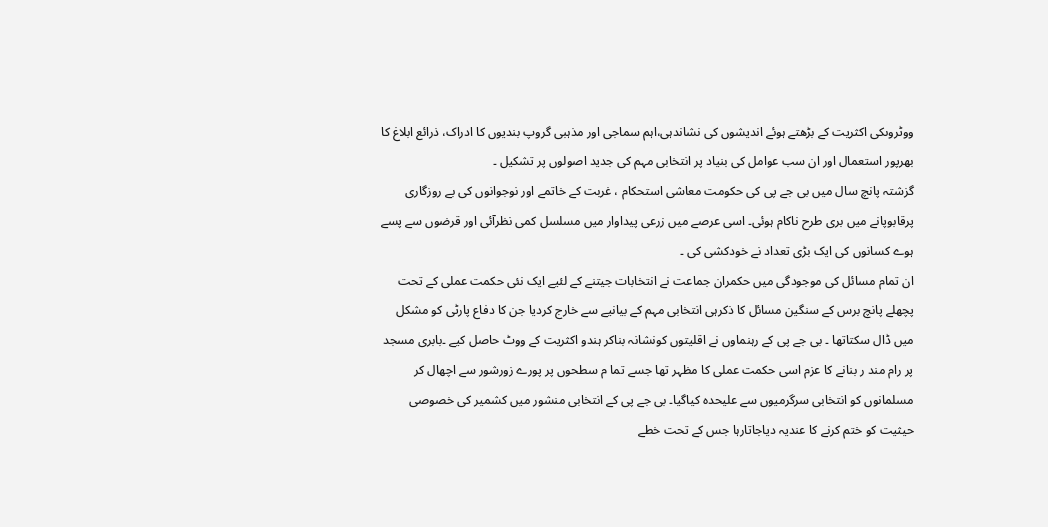ووٹروںکی اکثریت کے بڑھتے ہوئے اندیشوں کی نشاندہی،اہم سماجی اور مذہبی گروپ بندیوں کا ادراک، ذرائع ابلاغ کا بھرپور استعمال اور ان سب عوامل کی بنیاد پر انتخابی مہم کی جدید اصولوں پر تشکیل ۔
گزشتہ پانچ سال میں بی جے پی کی حکومت معاشی استحکام ، غربت کے خاتمے اور نوجوانوں کی بے روزگاری پرقابوپانے میں بری طرح ناکام ہوئی۔ اسی عرصے میں زرعی پیداوار میں مسلسل کمی نظرآئی اور قرضوں سے پسے ہوے کسانوں کی ایک بڑی تعداد نے خودکشی کی ۔
ان تمام مسائل کی موجودگی میں حکمران جماعت نے انتخابات جیتنے کے لئیے ایک نئی حکمت عملی کے تحت پچھلے پانچ برس کے سنگین مسائل کا ذکرہی انتخابی مہم کے بیانیے سے خارج کردیا جن کا دفاع پارٹی کو مشکل میں ڈال سکتاتھا ۔ بی جے پی کے رہنماوں نے اقلیتوں کونشانہ بناکر ہندو اکثریت کے ووٹ حاصل کیے ۔بابری مسجد پر رام مند ر بنانے کا عزم اسی حکمت عملی کا مظہر تھا جسے تما م سطحوں پر پورے زورشور سے اچھال کر مسلمانوں کو انتخابی سرگرمیوں سے علیحدہ کیاگیا۔ بی جے پی کے انتخابی منشور میں کشمیر کی خصوصی حیثیت کو ختم کرنے کا عندیہ دیاجاتارہا جس کے تحت خطے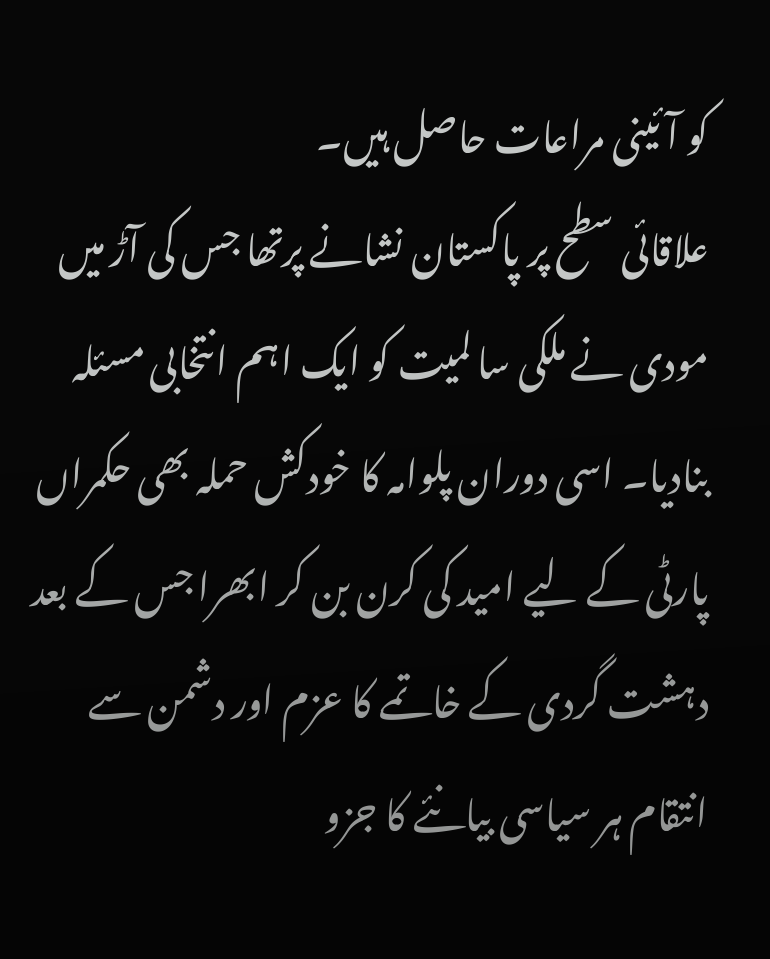کو آئینی مراعات حاصل ہیں۔
علاقائی سطح پر پاکستان نشانے پرتھا جس کی آڑ میں مودی نے ملکی سا لمیت کو ایک اہم انتخابی مسئلہ بنادیا۔ اسی دوران پلوامہ کا خودکش حملہ بھی حکمراں پارٹی کے لیے امید کی کرن بن کر ابھرا جس کے بعد دہشت گردی کے خاتمے کا عزم اور دشمن سے انتقام ہر سیاسی بیانئے کا جزو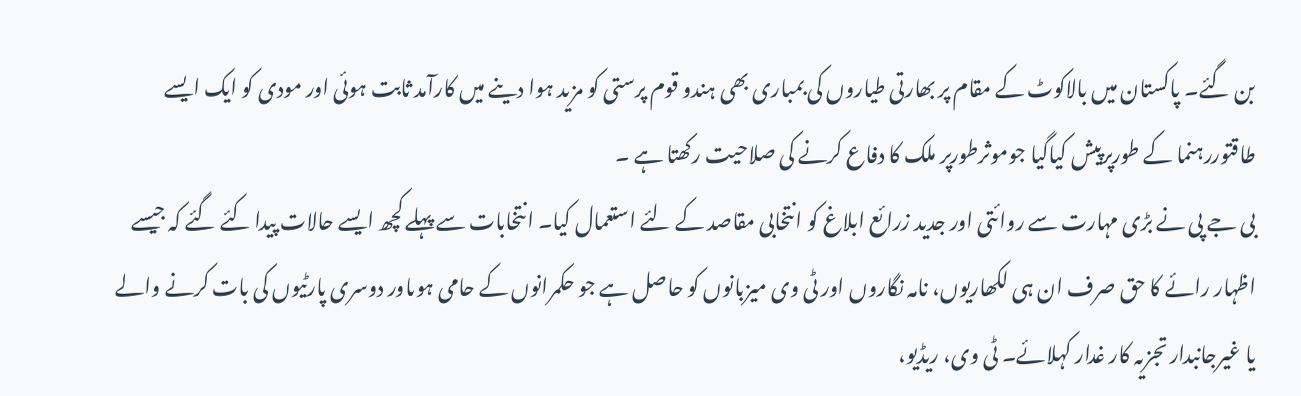بن گئے۔ پاکستان میں بالاکوٹ کے مقام پر بھارتی طیاروں کی بمباری بھی ہندو قوم پرستی کو مزید ہوا دینے میں کارآمد ثابت ہوئی اور مودی کو ایک ایسے طاقتوررہنما کے طورپرپیش کیاگیا جوموثرطورپر ملک کا دفاع کرنے کی صلاحیت رکھتا ہے ۔
بی جے پی نے بڑی مہارت سے روائتی اور جدید زرائع ابلاغ کو انتخابی مقاصد کے لئے استعمال کیا۔ انتخابات سے پہلے کچھ ایسے حالات پیدا کئے گئے کہ جیسے اظہار رائے کا حق صرف ان ہی لکھاریوں، نامہ نگاروں اور ٹی وی میزبانوں کو حاصل ہے جو حکمرانوں کے حامی ہوںاور دوسری پارٹیوں کی بات کرنے والے یا غیرجانبدار تجزیہ کار غدار کہلائے۔ ٹی وی، ریڈیو،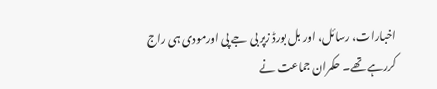اخبارات، رسائل، اور بل بورڈ زپر بی جے پی اورمودی ہی راج کررہے تھے۔ حکمران جماعت نے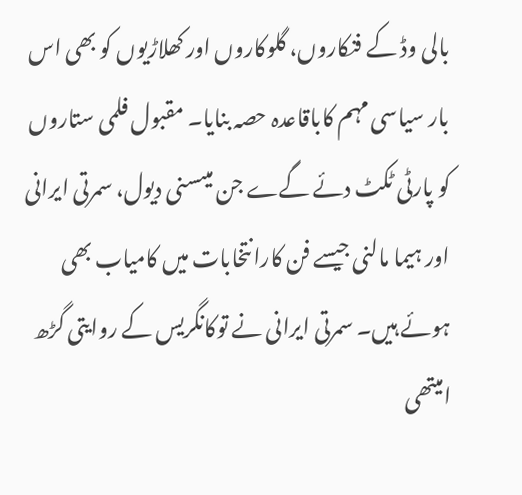بالی وڈ کے فنکاروں، گلوکاروں اور کھلاڑیوں کو بھی اس بار سیاسی مہم کاباقاعدہ حصہ بنایا۔ مقبول فلمی ستاروں کو پارٹی ٹکٹ دئے گےے جن میںسنی دیول، سمرتی ایرانی اور ہیما مالنی جیسے فن کارانتخابات میں کامیاب بھی ہوئے ہیں۔ سمرتی ایرانی نے توکانگریس کے روایتی گڑھ امیتھی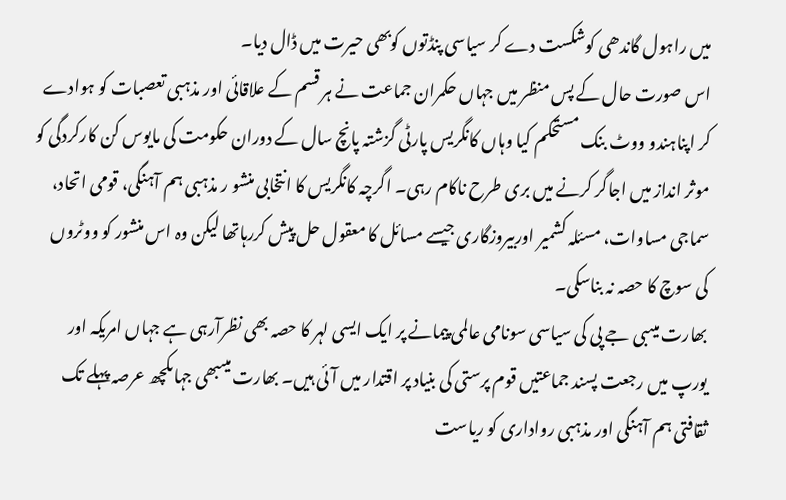میں راہول گاندھی کوشکست دے کر سیاسی پنڈتوں کوبھی حیرت میں ڈال دیا۔
اس صورت حال کے پس منظر میں جہاں حکمران جماعت نے ہر قسم کے علاقائی اور مذہبی تعصبات کو ہوادے کر اپناہندو ووٹ بنک مستحکم کیا وہاں کانگریس پارٹی گزشتہ پانچ سال کے دوران حکومت کی مایوس کن کارکردگی کو موثر انداز میں اجاگر کرنے میں بری طرح ناکام رہی۔ اگرچہ کانگریس کا انتخابی منشو ر مذہبی ہم آہنگی، قومی اتحاد، سماجی مساوات، مسئلہ کشمیر اوربیروزگاری جیسے مسائل کا معقول حل پیش کررہاتھا لیکن وہ اس منشور کو ووٹروں کی سوچ کا حصہ نہ بناسکی۔
بھارت میںبی جے پی کی سیاسی سونامی عالمی پیمانے پر ایک ایسی لہر کا حصہ بھی نظرآرہی ہے جہاں امریکہ اور یورپ میں رجعت پسند جماعتیں قوم پرستی کی بنیاد پر اقتدار میں آئی ہیں۔ بھارت میںبھی جہاںکچھ عرصہ پہلے تک ثقافتی ہم آہنگی اور مذہبی رواداری کو ریاست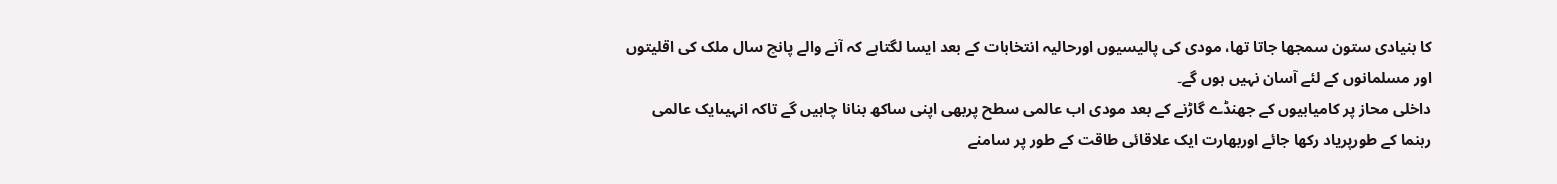کا بنیادی ستون سمجھا جاتا تھا، مودی کی پالیسیوں اورحالیہ انتخابات کے بعد ایسا لگتاہے کہ آنے والے پانچ سال ملک کی اقلیتوں اور مسلمانوں کے لئے آسان نہیں ہوں گے۔
داخلی محاز پر کامیابیوں کے جھنڈے گاڑنے کے بعد مودی اب عالمی سطح پربھی اپنی ساکھ بنانا چاہیں گے تاکہ انہیںایک عالمی رہنما کے طورپریاد رکھا جائے اوربھارت ایک علاقائی طاقت کے طور پر سامنے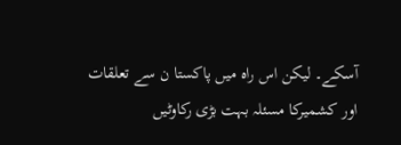آسکے۔ لیکن اس راہ میں پاکستا ن سے تعلقات اور کشمیرکا مسئلہ بہت بڑی رکاوٹیں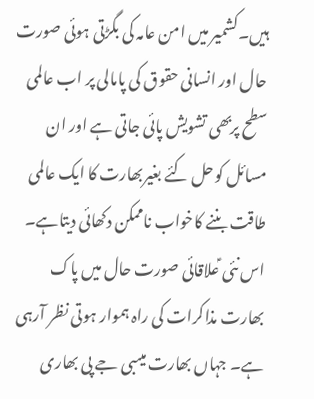ہیں۔کشمیر میں امن عامہ کی بگڑتی ہوئی صورت حال اور انسانی حقوق کی پامالی پر اب عالمی سطح پربھی تشویش پائی جاتی ہے اور ان مسائل کوحل کئے بغیربھارت کا ایک عالمی طاقت بننے کاخواب ناممکن دکھائی دیتاہے۔
اس نئی ؑعلاقائی صورت حال میں پاک بھارت مذاکرات کی راہ ہموار ہوتی نظر آرہی ہے۔ جہاں بھارت میںبی جے پی بھاری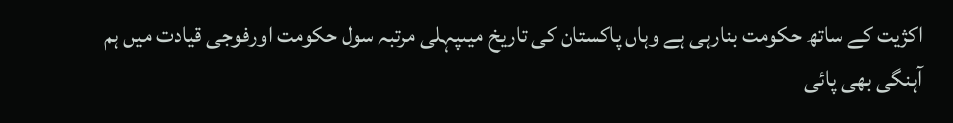اکژیت کے ساتھ حکومت بنارہی ہے وہاں پاکستان کی تاریخ میںپہلی مرتبہ سول حکومت اورفوجی قیادت میں ہم آہنگی بھی پائی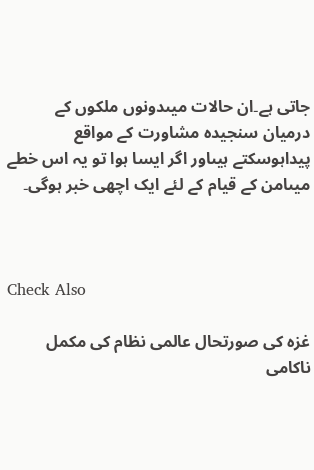جاتی ہے۔ان حالات میںدونوں ملکوں کے درمیان سنجیدہ مشاورت کے مواقع پیداہوسکتے ہیںاور اگر ایسا ہوا تو یہ اس خطے میںامن کے قیام کے لئے ایک اچھی خبر ہوگی۔



Check Also

غزہ کی صورتحال عالمی نظام کی مکمل ناکامی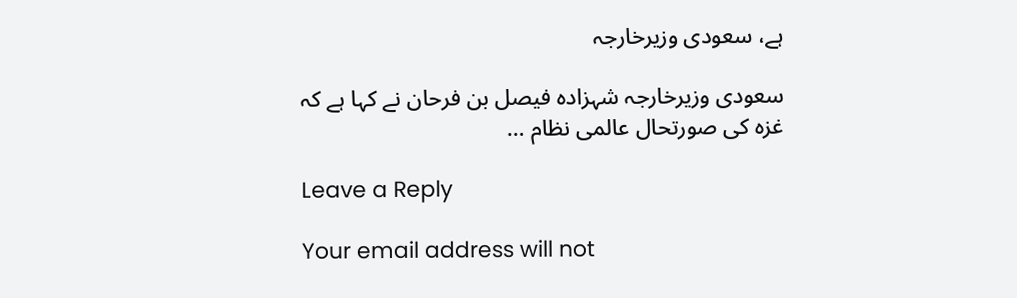ہے، سعودی وزیرخارجہ

سعودی وزیرخارجہ شہزادہ فیصل بن فرحان نے کہا ہے کہ غزہ کی صورتحال عالمی نظام …

Leave a Reply

Your email address will not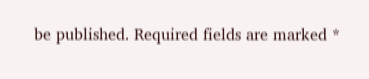be published. Required fields are marked *